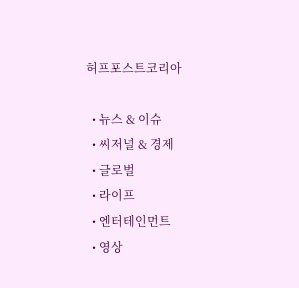허프포스트코리아

  • 뉴스 & 이슈
  • 씨저널 & 경제
  • 글로벌
  • 라이프
  • 엔터테인먼트
  • 영상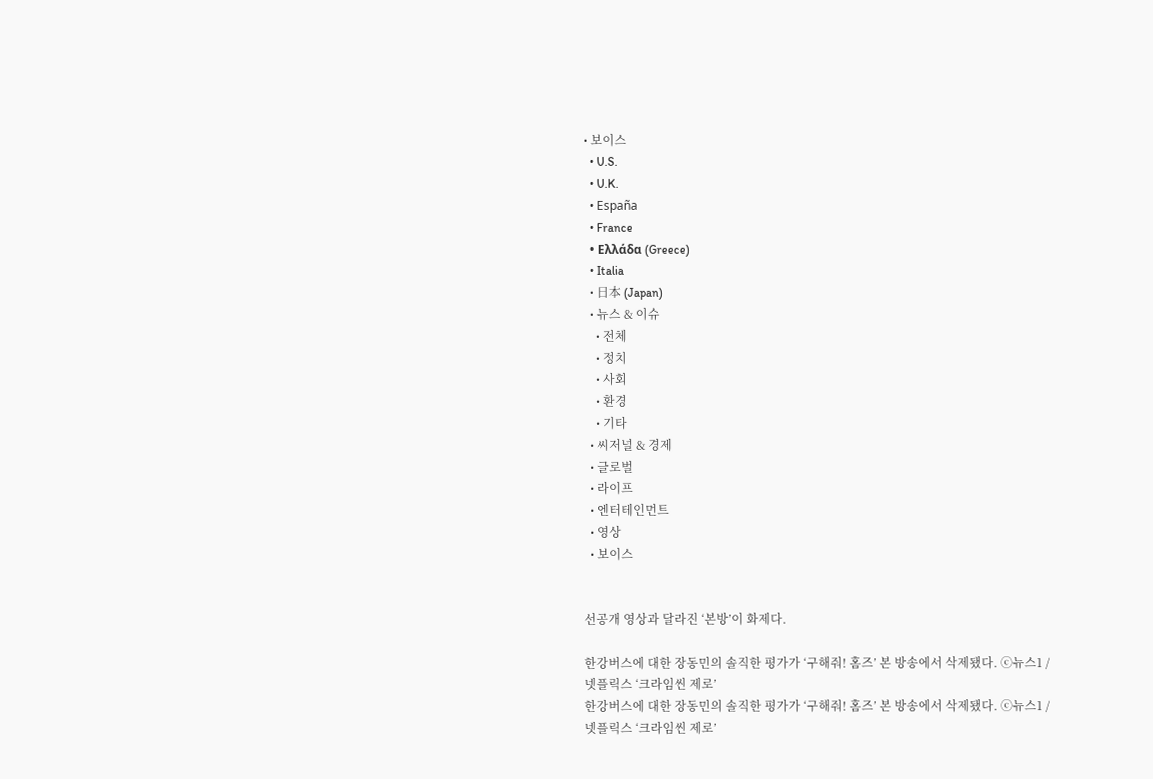• 보이스
  • U.S.
  • U.K.
  • España
  • France
  • Ελλάδα (Greece)
  • Italia
  • 日本 (Japan)
  • 뉴스 & 이슈
    • 전체
    • 정치
    • 사회
    • 환경
    • 기타
  • 씨저널 & 경제
  • 글로벌
  • 라이프
  • 엔터테인먼트
  • 영상
  • 보이스


선공개 영상과 달라진 ‘본방’이 화제다.

한강버스에 대한 장동민의 솔직한 평가가 ‘구해줘! 홈즈’ 본 방송에서 삭제됐다. ⓒ뉴스1 / 넷플릭스 ‘크라임씬 제로’
한강버스에 대한 장동민의 솔직한 평가가 ‘구해줘! 홈즈’ 본 방송에서 삭제됐다. ⓒ뉴스1 / 넷플릭스 ‘크라임씬 제로’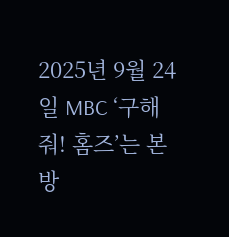2025년 9월 24일 MBC ‘구해줘! 홈즈’는 본 방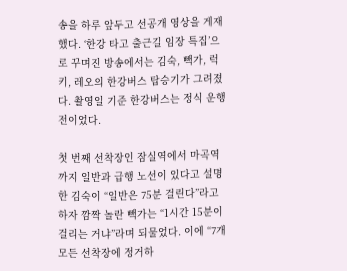송을 하루 앞두고 선공개 영상을 게재했다. ‘한강 타고 출근길 임장 특집’으로 꾸며진 방송에서는 김숙, 빽가, 럭키, 레오의 한강버스 탑승기가 그려졌다. 촬영일 기준 한강버스는 정식 운행 전이었다.

첫 번째 선착장인 잠실역에서 마곡역까지 일반과 급행 노선이 있다고 설명한 김숙이 “일반은 75분 걸린다”라고 하자 깜짝 놀란 빽가는 “1시간 15분이 걸리는 거냐”라며 되물었다. 이에 “7개 모든 선착장에 정거하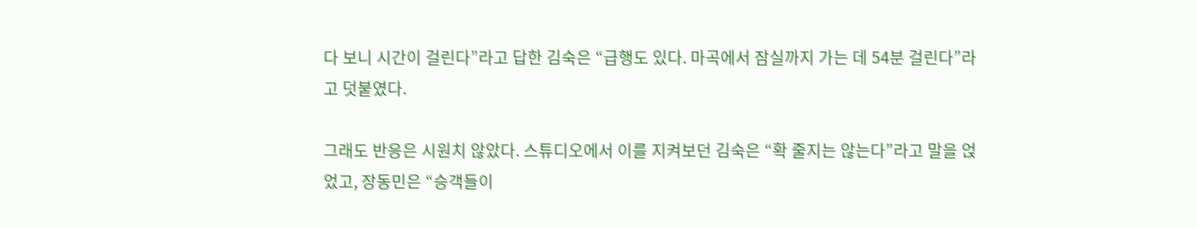다 보니 시간이 걸린다”라고 답한 김숙은 “급행도 있다. 마곡에서 잠실까지 가는 데 54분 걸린다”라고 덧붙였다.

그래도 반응은 시원치 않았다. 스튜디오에서 이를 지켜보던 김숙은 “확 줄지는 않는다”라고 말을 얹었고, 장동민은 “승객들이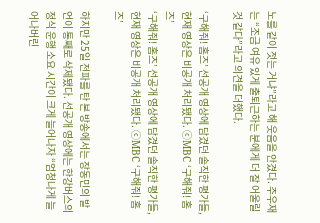노를 같이 젓는 거냐”라고 해 웃음을 안겼다. 주우재는 “조금 여유 있게 출퇴근하는 분에게 더 잘 어울릴 것 같다”라고 의견을 더했다.

‘구해줘! 홈즈’ 선공개 영상에 담겼던 솔직한 평가들, 현재 영상은 비공개 처리됐다. ⓒMBC ‘구해줘! 홈즈’
‘구해줘! 홈즈’ 선공개 영상에 담겼던 솔직한 평가들, 현재 영상은 비공개 처리됐다. ⓒMBC ‘구해줘! 홈즈’

하지만 25일 전파를 탄 본 방송에서는 장동민의 발언이 통째로 삭제됐다. 선공개 영상에는 한강버스의 정식 운행 소요 시간이 크게 늘어나자 “엄청나게 늘어나버린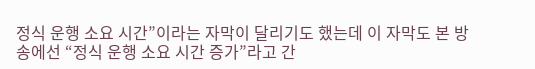정식 운행 소요 시간”이라는 자막이 달리기도 했는데 이 자막도 본 방송에선 “정식 운행 소요 시간 증가”라고 간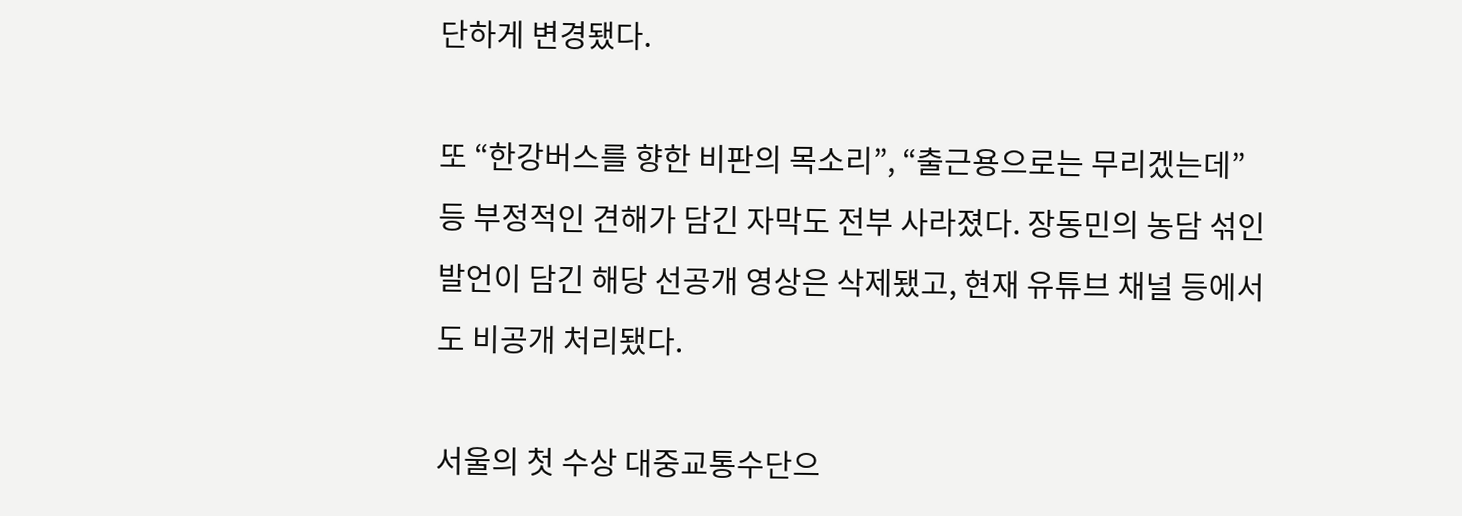단하게 변경됐다.

또 “한강버스를 향한 비판의 목소리”, “출근용으로는 무리겠는데” 등 부정적인 견해가 담긴 자막도 전부 사라졌다. 장동민의 농담 섞인 발언이 담긴 해당 선공개 영상은 삭제됐고, 현재 유튜브 채널 등에서도 비공개 처리됐다.

서울의 첫 수상 대중교통수단으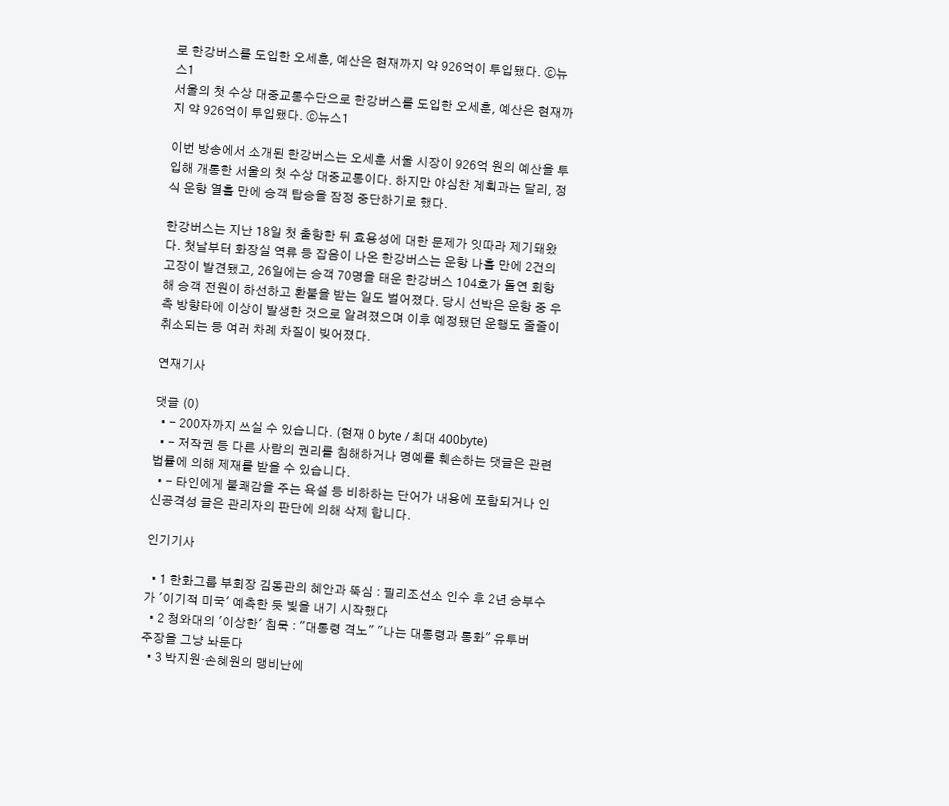로 한강버스를 도입한 오세훈, 예산은 현재까지 약 926억이 투입됐다. ⓒ뉴스1
서울의 첫 수상 대중교통수단으로 한강버스를 도입한 오세훈, 예산은 현재까지 약 926억이 투입됐다. ⓒ뉴스1

이번 방송에서 소개된 한강버스는 오세훈 서울 시장이 926억 원의 예산을 투입해 개통한 서울의 첫 수상 대중교통이다. 하지만 야심찬 계획과는 달리, 정식 운항 열흘 만에 승객 탑승을 잠정 중단하기로 했다.

한강버스는 지난 18일 첫 출항한 뒤 효용성에 대한 문제가 잇따라 제기돼왔다. 첫날부터 화장실 역류 등 잡음이 나온 한강버스는 운항 나흘 만에 2건의 고장이 발견됐고, 26일에는 승객 70명을 태운 한강버스 104호가 돌연 회항해 승객 전원이 하선하고 환불을 받는 일도 벌어졌다. 당시 선박은 운항 중 우측 방향타에 이상이 발생한 것으로 알려졌으며 이후 예정됐던 운행도 줄줄이 취소되는 등 여러 차례 차질이 빚어졌다.

연재기사

댓글 (0)
  • - 200자까지 쓰실 수 있습니다. (현재 0 byte / 최대 400byte)
  • - 저작권 등 다른 사람의 권리를 침해하거나 명예를 훼손하는 댓글은 관련 법률에 의해 제재를 받을 수 있습니다.
  • - 타인에게 불쾌감을 주는 욕설 등 비하하는 단어가 내용에 포함되거나 인신공격성 글은 관리자의 판단에 의해 삭제 합니다.

인기기사

  • 1 한화그룹 부회장 김동관의 혜안과 뚝심 : 필리조선소 인수 후 2년 승부수가 '이기적 미국' 예측한 듯 빛을 내기 시작했다
  • 2 청와대의 '이상한' 침묵 : "대통령 격노" "나는 대통령과 통화" 유투버 주장을 그냥 놔둔다
  • 3 박지원·손혜원의 맹비난에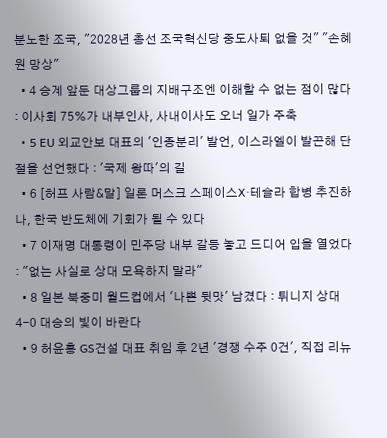분노한 조국, "2028년 총선 조국혁신당 중도사퇴 없을 것" "손혜원 망상"
  • 4 승계 앞둔 대상그룹의 지배구조엔 이해할 수 없는 점이 많다 : 이사회 75%가 내부인사, 사내이사도 오너 일가 주축
  • 5 EU 외교안보 대표의 '인종분리' 발언, 이스라엘이 발끈해 단절을 선언했다 : '국제 왕따'의 길
  • 6 [허프 사람&말] 일론 머스크 스페이스X·테슬라 합병 추진하나, 한국 반도체에 기회가 될 수 있다
  • 7 이재명 대통령이 민주당 내부 갈등 놓고 드디어 입을 열었다 : "없는 사실로 상대 모욕하지 말라"
  • 8 일본 북중미 월드컵에서 '나쁜 뒷맛' 남겼다 : 튀니지 상대 4-0 대승의 빛이 바란다
  • 9 허윤홍 GS건설 대표 취임 후 2년 '경쟁 수주 0건', 직접 리뉴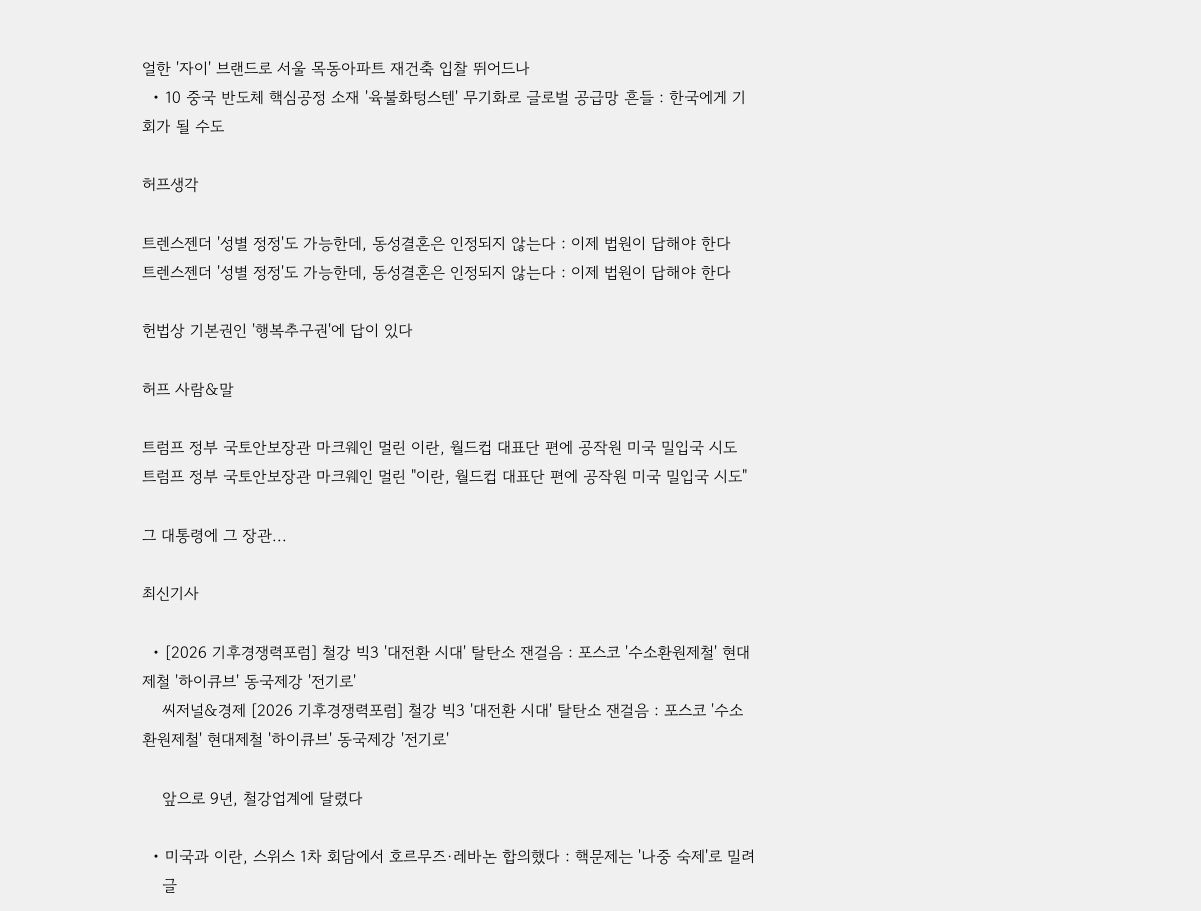얼한 '자이' 브랜드로 서울 목동아파트 재건축 입찰 뛰어드나
  • 10 중국 반도체 핵심공정 소재 '육불화텅스텐' 무기화로 글로벌 공급망 흔들 : 한국에게 기회가 될 수도

허프생각

트렌스젠더 '성별 정정'도 가능한데, 동성결혼은 인정되지 않는다 : 이제 법원이 답해야 한다
트렌스젠더 '성별 정정'도 가능한데, 동성결혼은 인정되지 않는다 : 이제 법원이 답해야 한다

헌법상 기본권인 '행복추구권'에 답이 있다

허프 사람&말

트럼프 정부 국토안보장관 마크웨인 멀린 이란, 월드컵 대표단 편에 공작원 미국 밀입국 시도
트럼프 정부 국토안보장관 마크웨인 멀린 "이란, 월드컵 대표단 편에 공작원 미국 밀입국 시도"

그 대통령에 그 장관...

최신기사

  • [2026 기후경쟁력포럼] 철강 빅3 '대전환 시대' 탈탄소 잰걸음 : 포스코 '수소환원제철' 현대제철 '하이큐브' 동국제강 '전기로'
    씨저널&경제 [2026 기후경쟁력포럼] 철강 빅3 '대전환 시대' 탈탄소 잰걸음 : 포스코 '수소환원제철' 현대제철 '하이큐브' 동국제강 '전기로'

    앞으로 9년, 철강업계에 달렸다

  • 미국과 이란, 스위스 1차 회담에서 호르무즈·레바논 합의했다 : 핵문제는 '나중 숙제'로 밀려
    글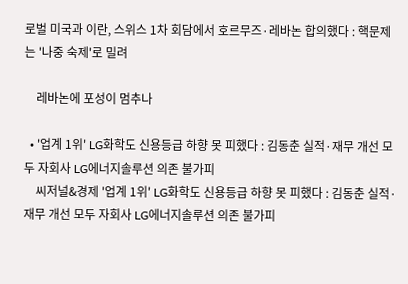로벌 미국과 이란, 스위스 1차 회담에서 호르무즈·레바논 합의했다 : 핵문제는 '나중 숙제'로 밀려

    레바논에 포성이 멈추나

  • '업계 1위' LG화학도 신용등급 하향 못 피했다 : 김동춘 실적·재무 개선 모두 자회사 LG에너지솔루션 의존 불가피
    씨저널&경제 '업계 1위' LG화학도 신용등급 하향 못 피했다 : 김동춘 실적·재무 개선 모두 자회사 LG에너지솔루션 의존 불가피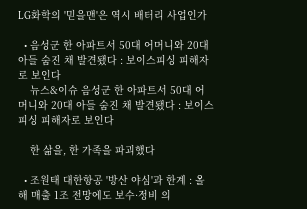LG화학의 '믿을맨'은 역시 배터리 사업인가

  • 음성군 한 아파트서 50대 어머니와 20대 아들 숨진 채 발견됐다 : 보이스피싱 피해자로 보인다
    뉴스&이슈 음성군 한 아파트서 50대 어머니와 20대 아들 숨진 채 발견됐다 : 보이스피싱 피해자로 보인다

    한 삶을, 한 가족을 파괴했다

  • 조원태 대한항공 '방산 야심'과 한계 : 올해 매출 1조 전망에도 보수·정비 의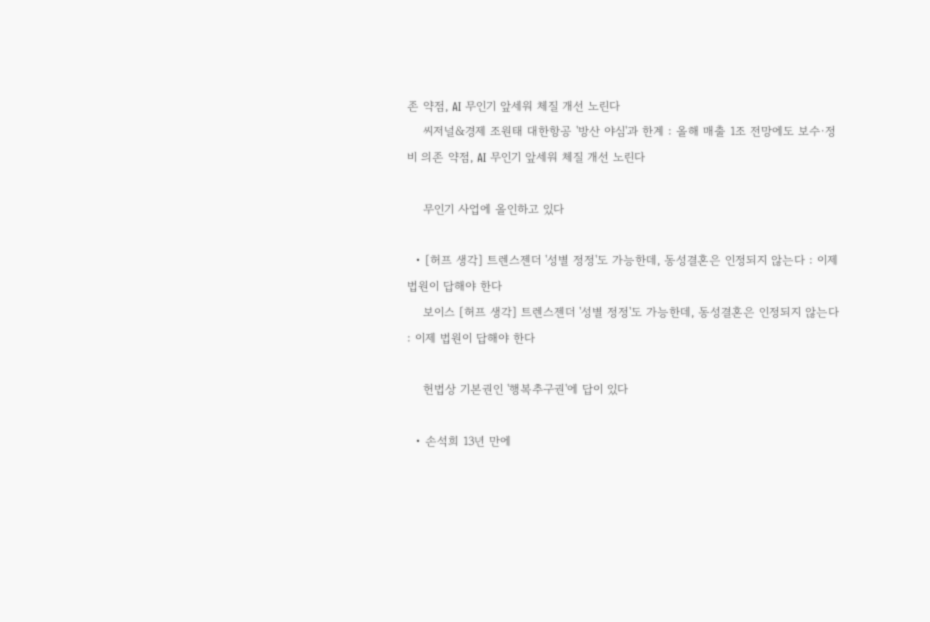존 약점, AI 무인기 앞세워 체질 개선 노린다
    씨저널&경제 조원태 대한항공 '방산 야심'과 한계 : 올해 매출 1조 전망에도 보수·정비 의존 약점, AI 무인기 앞세워 체질 개선 노린다

    무인기 사업에 올인하고 있다

  • [허프 생각] 트렌스젠더 '성별 정정'도 가능한데, 동성결혼은 인정되지 않는다 : 이제 법원이 답해야 한다
    보이스 [허프 생각] 트렌스젠더 '성별 정정'도 가능한데, 동성결혼은 인정되지 않는다 : 이제 법원이 답해야 한다

    헌법상 기본권인 '행복추구권'에 답이 있다

  • 손석희 13년 만에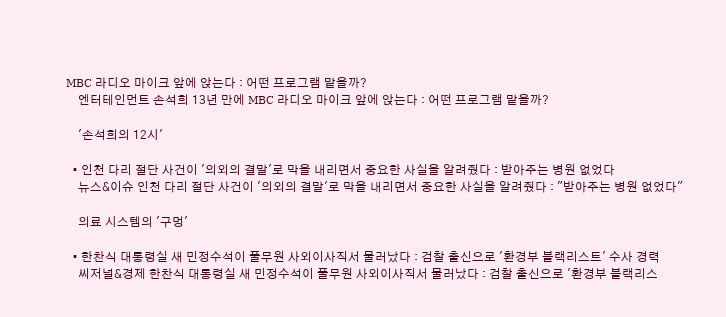MBC 라디오 마이크 앞에 앉는다 : 어떤 프로그램 맡을까?
    엔터테인먼트 손석희 13년 만에 MBC 라디오 마이크 앞에 앉는다 : 어떤 프로그램 맡을까?

    '손석희의 12시'

  • 인천 다리 절단 사건이 '의외의 결말'로 막을 내리면서 중요한 사실을 알려줬다 : 받아주는 병원 없었다
    뉴스&이슈 인천 다리 절단 사건이 '의외의 결말'로 막을 내리면서 중요한 사실을 알려줬다 : "받아주는 병원 없었다"

    의료 시스템의 '구멍'

  • 한찬식 대통령실 새 민정수석이 풀무원 사외이사직서 물러났다 : 검찰 출신으로 '환경부 블랙리스트' 수사 경력
    씨저널&경제 한찬식 대통령실 새 민정수석이 풀무원 사외이사직서 물러났다 : 검찰 출신으로 '환경부 블랙리스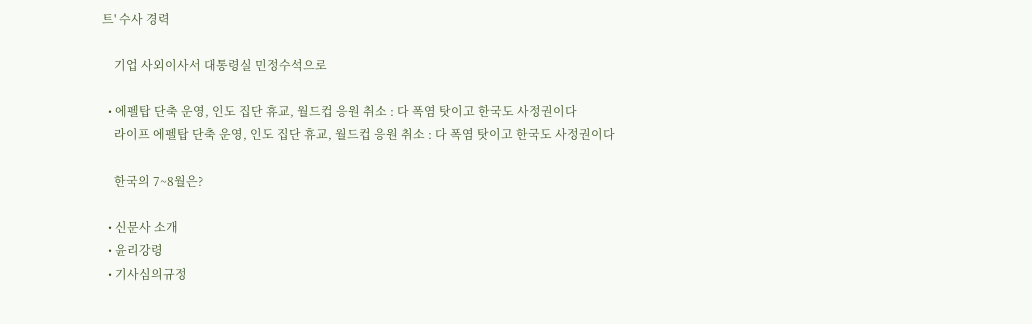트' 수사 경력

    기업 사외이사서 대통령실 민정수석으로

  • 에펠탑 단축 운영, 인도 집단 휴교, 월드컵 응원 취소 : 다 폭염 탓이고 한국도 사정권이다
    라이프 에펠탑 단축 운영, 인도 집단 휴교, 월드컵 응원 취소 : 다 폭염 탓이고 한국도 사정권이다

    한국의 7~8월은?

  • 신문사 소개
  • 윤리강령
  • 기사심의규정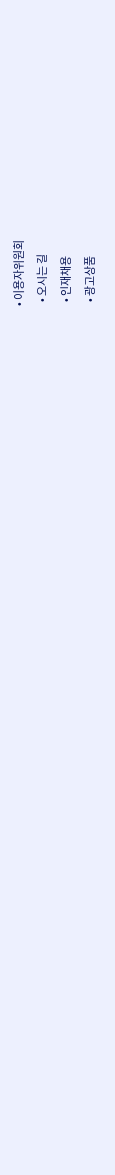• 이용자위원회
  • 오시는 길
  • 인재채용
  • 광고상품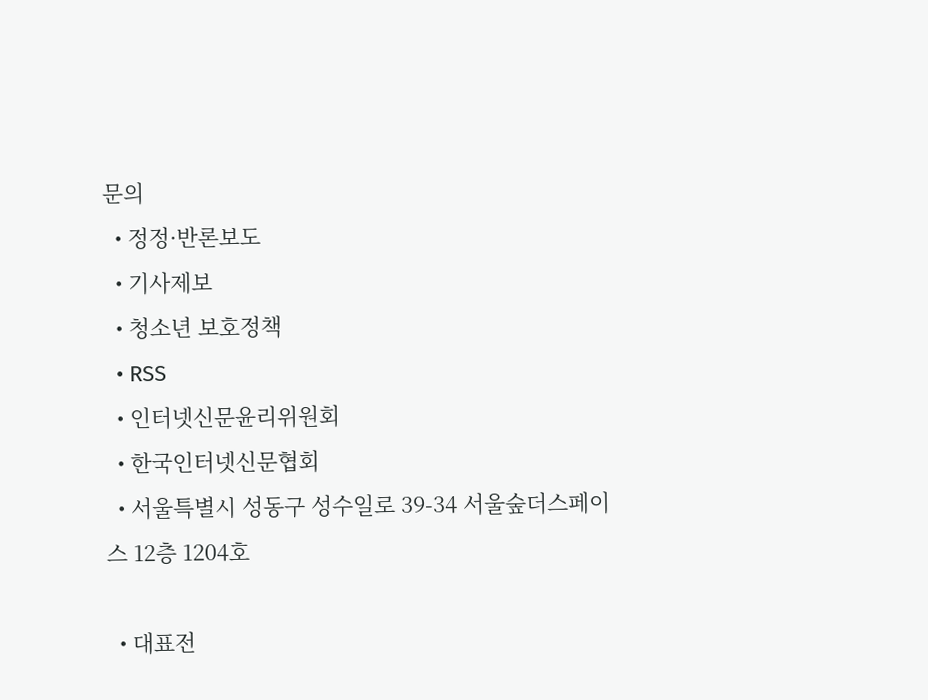문의
  • 정정·반론보도
  • 기사제보
  • 청소년 보호정책
  • RSS
  • 인터넷신문윤리위원회
  • 한국인터넷신문협회
  • 서울특별시 성동구 성수일로 39-34 서울숲더스페이스 12층 1204호

  • 대표전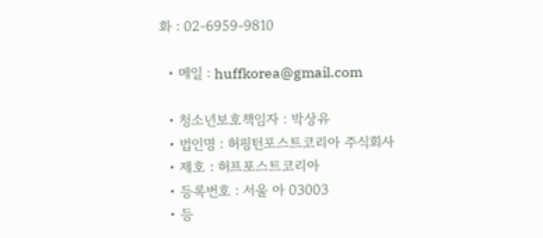화 : 02-6959-9810

  • 메일 : huffkorea@gmail.com

  • 청소년보호책임자 : 박상유
  • 법인명 : 허핑턴포스트코리아 주식회사
  • 제호 : 허프포스트코리아
  • 등록번호 : 서울 아 03003
  • 등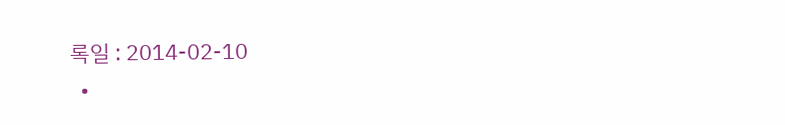록일 : 2014-02-10
  •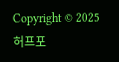Copyright © 2025 허프포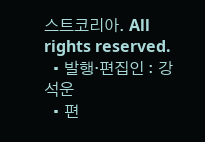스트코리아. All rights reserved.
  • 발행·편집인 : 강석운
  • 편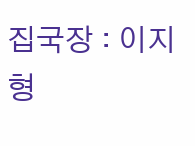집국장 : 이지형